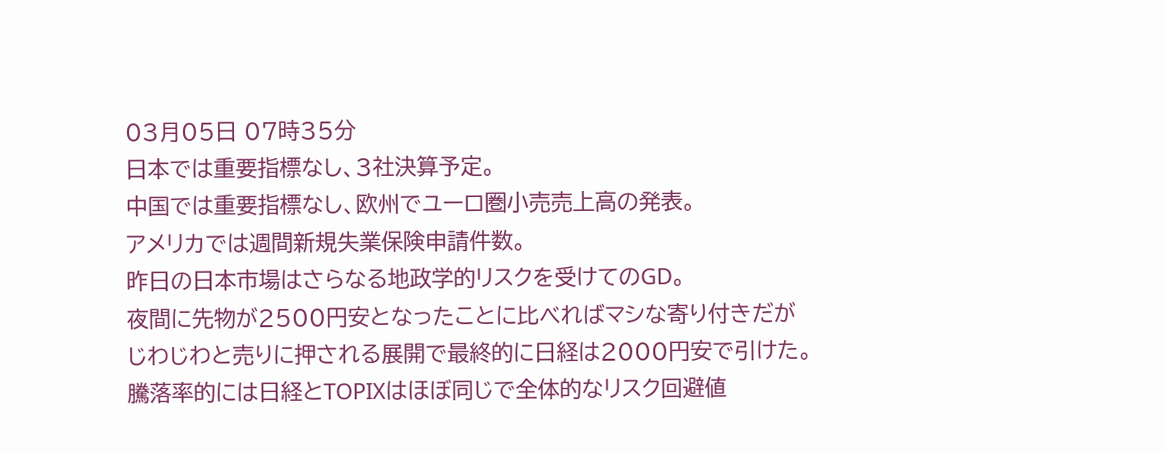03月05日 07時35分
日本では重要指標なし、3社決算予定。
中国では重要指標なし、欧州でユーロ圏小売売上高の発表。
アメリカでは週間新規失業保険申請件数。
昨日の日本市場はさらなる地政学的リスクを受けてのGD。
夜間に先物が2500円安となったことに比べればマシな寄り付きだが
じわじわと売りに押される展開で最終的に日経は2000円安で引けた。
騰落率的には日経とTOPIXはほぼ同じで全体的なリスク回避値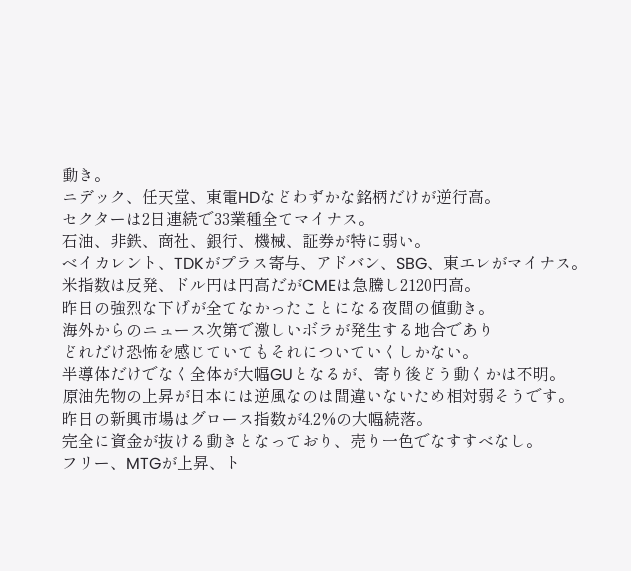動き。
ニデック、任天堂、東電HDなどわずかな銘柄だけが逆行高。
セクターは2日連続で33業種全てマイナス。
石油、非鉄、商社、銀行、機械、証券が特に弱い。
ベイカレント、TDKがプラス寄与、アドバン、SBG、東エレがマイナス。
米指数は反発、ドル円は円高だがCMEは急騰し2120円高。
昨日の強烈な下げが全てなかったことになる夜間の値動き。
海外からのニュース次第で激しいボラが発生する地合であり
どれだけ恐怖を感じていてもそれについていくしかない。
半導体だけでなく全体が大幅GUとなるが、寄り後どう動くかは不明。
原油先物の上昇が日本には逆風なのは間違いないため相対弱そうです。
昨日の新興市場はグロース指数が4.2%の大幅続落。
完全に資金が抜ける動きとなっており、売り一色でなすすべなし。
フリー、MTGが上昇、ト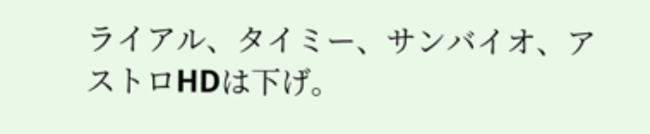ライアル、タイミー、サンバイオ、アストロHDは下げ。